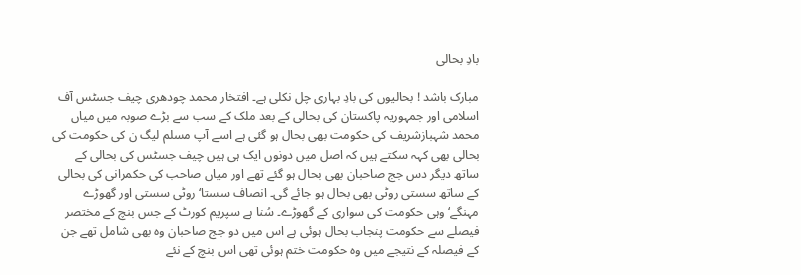بادِ بحالی

مبارک باشد ! بحالیوں کی بادِ بہاری چل نکلی ہے۔ افتخار محمد چودھری چیف جسٹس آف اسلامی اور جمہوریہ پاکستان کی بحالی کے بعد ملک کے سب سے بڑے صوبہ میں میاں محمد شہبازشریف کی حکومت بھی بحال ہو گئی ہے اسے آپ مسلم لیگ ن کی حکومت کی بحالی بھی کہہ سکتے ہیں کہ اصل میں دونوں ایک ہی ہیں چیف جسٹس کی بحالی کے ساتھ دیگر دس جج صاحبان بھی بحال ہو گئے تھے اور میاں صاحب کی حکمرانی کی بحالی کے ساتھ سستی روٹی بھی بحال ہو جائے گی۔ انصاف سستا‘ روٹی سستی اور گھوڑے مہنگے‘ وہی حکومت کی سواری کے گھوڑے۔ سُنا ہے سپریم کورٹ کے جس بنچ کے مختصر فیصلے سے حکومت پنجاب بحال ہوئی ہے اس میں دو جج صاحبان وہ بھی شامل تھے جن کے فیصلہ کے نتیجے میں وہ حکومت ختم ہوئی تھی اس بنچ کے نئے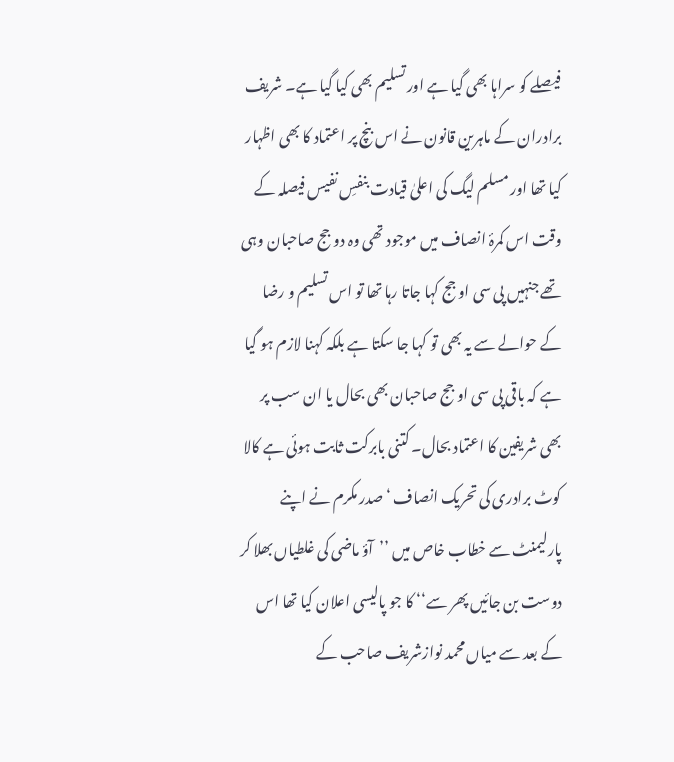فیصلے کو سراہا بھی گیا ہے اور تسلیم بھی کیا گیا ہے۔ شریف برادران کے ماہرین قانون نے اس بنچ پر اعتماد کا بھی اظہار کیا تھا اور مسلم لیگ کی اعلیٰ قیادت بنفسِ نفیس فیصلہ کے وقت اس کمرۂ انصاف میں موجود تھی وہ دو جج صاحبان وہی تھے جنہیں پی سی او جج کہا جاتا رہا تھا تو اس تسلیم و رضا کے حوالے سے یہ بھی تو کہا جا سکتا ہے بلکہ کہنا لازم ہو گیا ہے کہ باقی پی سی او جج صاحبان بھی بحال یا ان سب پر بھی شریفین کا اعتماد بحال۔ کتنی بابرکت ثابت ہوئی ہے کالا کوٹ برادری کی تحریک انصاف ‘ صدر مکرم نے اپنے پارلیمنٹ سے خطاب خاص میں ’’آؤ ماضی کی غلطیاں بھلا کر دوست بن جائیں پھر سے‘‘ کا جو پالیسی اعلان کیا تھا اس کے بعد سے میاں محمد نوازشریف صاحب کے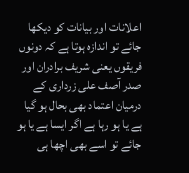اعلانات اور بیانات کو دیکھا جائے تو اندازہ ہوتا ہے کہ دونوں فریقوں یعنی شریف برادران اور صدر آصف علی زرداری کے درمیان اعتماد بھی بحال ہو گیا ہے یا ہو رہا ہے اگر ایسا ہے یا ہو جائے تو اسے بھی اچھا ہی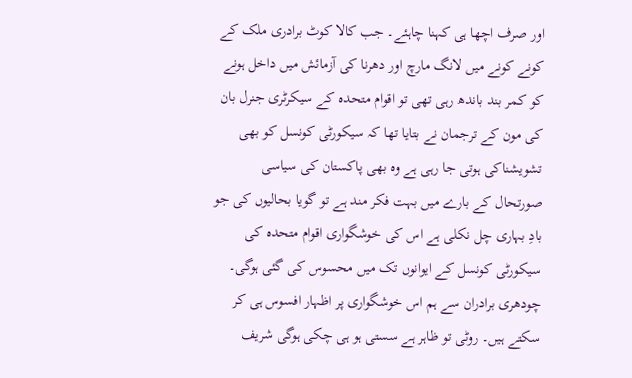اور صرف اچھا ہی کہنا چاہئے۔ جب کالا کوٹ برادری ملک کے کونے کونے میں لانگ مارچ اور دھرنا کی آزمائش میں داخل ہونے کو کمر بند باندھ رہی تھی تو اقوام متحدہ کے سیکرٹری جنرل بان کی مون کے ترجمان نے بتایا تھا کہ سیکورٹی کونسل کو بھی تشویشناکی ہوتی جا رہی ہے وہ بھی پاکستان کی سیاسی صورتحال کے بارے میں بہت فکر مند ہے تو گویا بحالیوں کی جو بادِ بہاری چل نکلی ہے اس کی خوشگواری اقوام متحدہ کی سیکورٹی کونسل کے ایوانوں تک میں محسوس کی گئی ہوگی۔ چودھری برادران سے ہم اس خوشگواری پر اظہار افسوس ہی کر سکتے ہیں۔ روٹی تو ظاہر ہے سستی ہو ہی چکی ہوگی شریف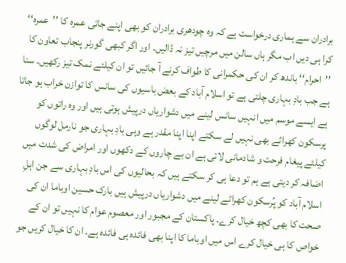برادران سے ہماری درخواست ہے کہ وہ چودھری برادران کو بھی اپنے جاتی عمرہ کا ’’عمرہ‘‘ کرا ہی دیں اب مگر ہاں سالن میں مرچیں تیز نہ ڈالیں۔ اور اگر کبھی گورنر پنجاب تعاون کا ’’احرام‘‘ باندھ کر ان کی حکمرانی کا طواف کرنے آ جائیں تو ان کیلئے نمک تیز رکھیں۔ سنا ہے جب بادِ بہاری چلتی ہے تو اسلام آباد کے بعض باسیوں کی سانس کا توازن خراب ہو جاتا ہے ایسے موسم میں انہیں سانس لینے میں دشواریاں درپیش ہوتی ہیں اور وہ راتوں کو پرسکون کھراٹے بھی نہیں لے سکتے اپنا اپنا مقدر ہے وہی بادِ بہاری جو نارمل لوگوں کیلئے پیغام فرحت و شادمانی لاتی ہے ان بے چاروں کے دکھوں اور امراض کی شدت میں اضافہ کر دیتی ہے ہم تو دعا ہی کر سکتے ہیں کہ بحالیوں کی اس بادِ بہاری سے جن اہلِ اسلام آباد کو پُرسکون کھراٹے لینے میں دشواریاں درپیش ہیں بارک حسین اوباما ان کی صحت کا بھی کچھ خیال کرے۔ پاکستان کے مجبور اور معصوم عوام کا نہیں تو ان کے خواص کا ہی خیال کرے اس میں اوباما کا اپنا بھی فائدہ ہی فائدہ ہے۔ ان کا خیال کریں جو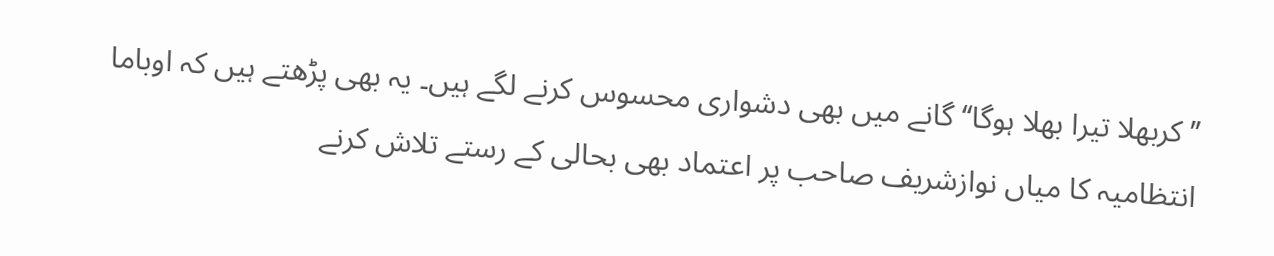’’کربھلا تیرا بھلا ہوگا‘‘ گانے میں بھی دشواری محسوس کرنے لگے ہیں۔ یہ بھی پڑھتے ہیں کہ اوباما انتظامیہ کا میاں نوازشریف صاحب پر اعتماد بھی بحالی کے رستے تلاش کرنے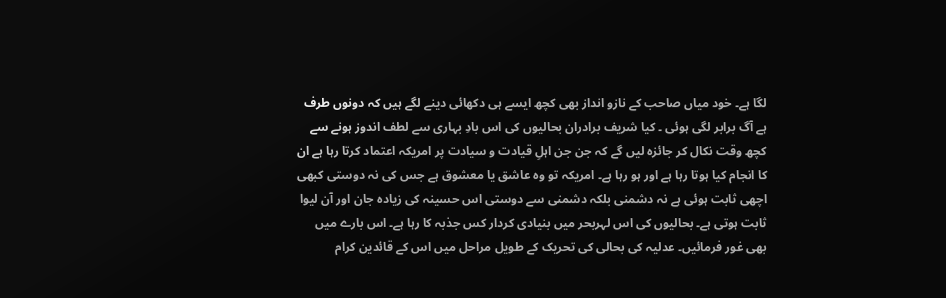لگا ہے۔ خود میاں صاحب کے نازو انداز بھی کچھ ایسے ہی دکھائی دینے لگے ہیں کہ دونوں طرف ہے آگ برابر لگی ہوئی ۔ کیا شریف برادران بحالیوں کی اس بادِ بہاری سے لطف اندوز ہونے سے کچھ وقت نکال کر جائزہ لیں گے کہ جن جن اہلِ قیادت و سیادت پر امریکہ اعتماد کرتا رہا ہے ان کا انجام کیا ہوتا رہا ہے اور ہو رہا ہے۔ امریکہ تو وہ عاشق یا معشوق ہے جس کی نہ دوستی کبھی اچھی ثابت ہوئی ہے نہ دشمنی بلکہ دشمنی سے دوستی اس حسینہ کی زیادہ جان اور آن لیوا ثابت ہوتی ہے۔ بحالیوں کی اس لہربحر میں بنیادی کردار کس جذبہ کا رہا ہے۔ اس بارے میں بھی غور فرمائیں۔ عدلیہ کی بحالی کی تحریک کے طویل مراحل میں اس کے قائدین کرام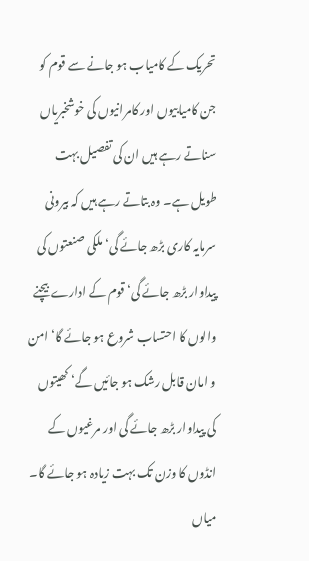تحریک کے کامیاب ہو جانے سے قوم کو جن کامیابیوں اور کامرانیوں کی خوشخبریاں سناتے رہے ہیں ان کی تفصیل بہت طویل ہے۔ وہ بتاتے رہے ہیں کہ بیرونی سرمایہ کاری بڑھ جائے گی‘ ملکی صنعتوں کی پیداوار بڑھ جائے گی‘ قوم کے ادارے بیچنے والوں کا احتساب شروع ہو جائے گا‘ امن و امان قابل رشک ہو جائیں گے‘ کھیتوں کی پیداوار بڑھ جائے گی اور مرغیوں کے انڈوں کا وزن تک بہت زیادہ ہو جائے گا۔ میاں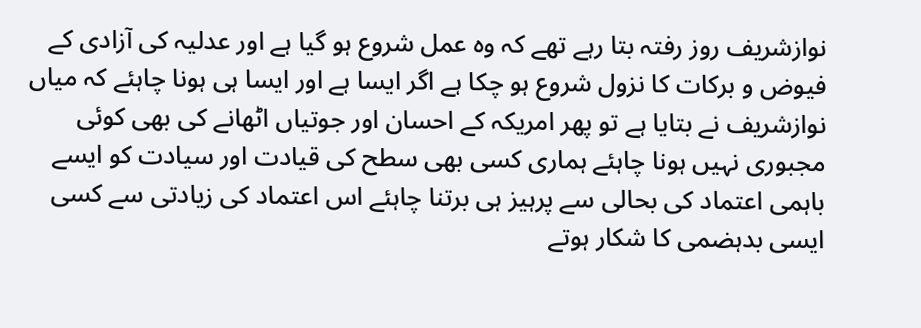نوازشریف روز رفتہ بتا رہے تھے کہ وہ عمل شروع ہو گیا ہے اور عدلیہ کی آزادی کے فیوض و برکات کا نزول شروع ہو چکا ہے اگر ایسا ہے اور ایسا ہی ہونا چاہئے کہ میاں نوازشریف نے بتایا ہے تو پھر امریکہ کے احسان اور جوتیاں اٹھانے کی بھی کوئی مجبوری نہیں ہونا چاہئے ہماری کسی بھی سطح کی قیادت اور سیادت کو ایسے باہمی اعتماد کی بحالی سے پرہیز ہی برتنا چاہئے اس اعتماد کی زیادتی سے کسی ایسی بدہضمی کا شکار ہوتے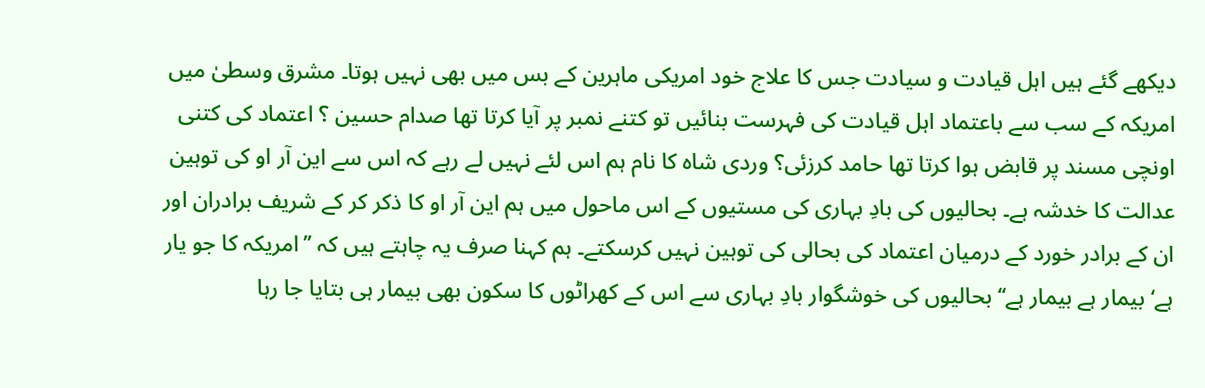دیکھے گئے ہیں اہل قیادت و سیادت جس کا علاج خود امریکی ماہرین کے بس میں بھی نہیں ہوتا۔ مشرق وسطیٰ میں امریکہ کے سب سے باعتماد اہل قیادت کی فہرست بنائیں تو کتنے نمبر پر آیا کرتا تھا صدام حسین ؟ اعتماد کی کتنی اونچی مسند پر قابض ہوا کرتا تھا حامد کرزئی؟ وردی شاہ کا نام ہم اس لئے نہیں لے رہے کہ اس سے این آر او کی توہین عدالت کا خدشہ ہے۔ بحالیوں کی بادِ بہاری کی مستیوں کے اس ماحول میں ہم این آر او کا ذکر کر کے شریف برادران اور ان کے برادر خورد کے درمیان اعتماد کی بحالی کی توہین نہیں کرسکتے۔ ہم کہنا صرف یہ چاہتے ہیں کہ ’’امریکہ کا جو یار ہے‘ بیمار ہے بیمار ہے‘‘ بحالیوں کی خوشگوار بادِ بہاری سے اس کے کھراٹوں کا سکون بھی بیمار ہی بتایا جا رہا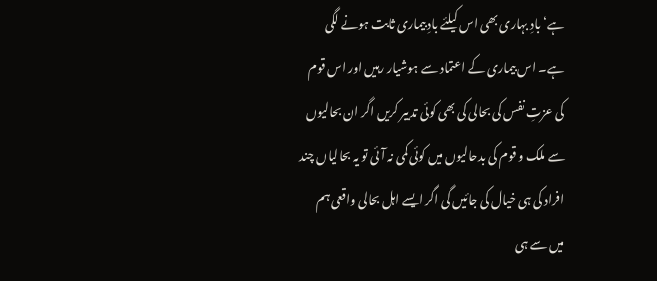ہے‘ بادِ بہاری بھی اس کیلئے بادِ بیماری ثابت ہونے لگی ہے۔ اس بیماری کے اعتماد سے ہوشیار رہیں اور اس قوم کی عزتِ نفس کی بحالی کی بھی کوئی تدبیر کریں اگر ان بحالیوں سے ملک و قوم کی بدحالیوں میں کوئی کمی نہ آئی تو یہ بحالیاں چند افراد کی ہی خیال کی جائیں گی اگر ایسے اہل بحالی واقعی ہم میں سے ہی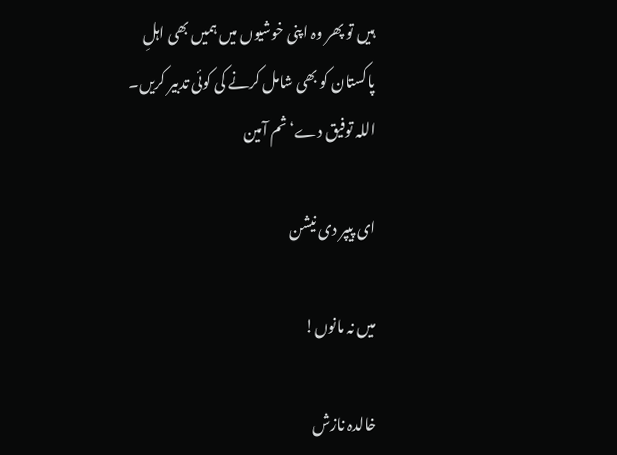ہیں تو پھر وہ اپنی خوشیوں میں ہمیں بھی اہلِ پاکستان کو بھی شامل کرنے کی کوئی تدبیر کریں۔ اللہ توفیق دے‘ ثم آمین

ای پیپر دی نیشن

میں نہ مانوں!

خالدہ نازش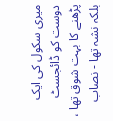میری سکول کی ایک دوست کو ڈائجسٹ پڑھنے کا بہت شوق تھا ، بلکہ نشہ تھا - نصاب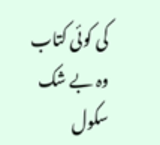کی کوئی کتاب وہ بے شک سکول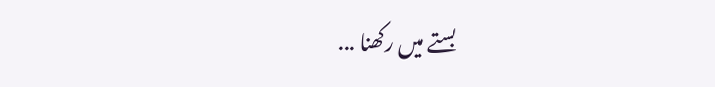بستے میں رکھنا ...